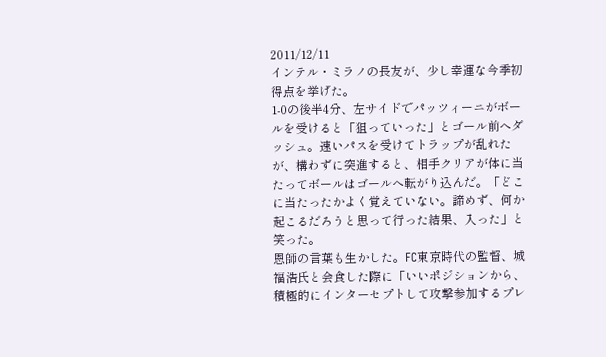2011/12/11
インテル・ミラノの長友が、少し幸運な今季初得点を挙げた。
1-0の後半4分、左サイドでパッツィーニがボールを受けると「狙っていった」とゴール前へダッシュ。速いパスを受けてトラップが乱れたが、構わずに突進すると、相手クリアが体に当たってボールはゴールへ転がり込んだ。「どこに当たったかよく覚えていない。諦めず、何か起こるだろうと思って行った結果、入った」と笑った。
恩師の言葉も生かした。FC東京時代の監督、城福浩氏と会食した際に「いいポジションから、積極的にインターセプトして攻撃参加するプレ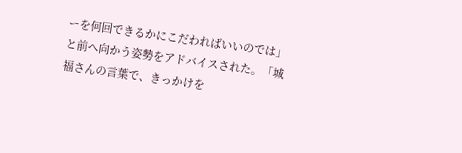ーを何回できるかにこだわればいいのでは」と前へ向かう姿勢をアドバイスされた。「城福さんの言葉で、きっかけを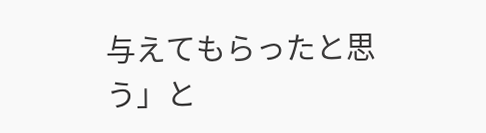与えてもらったと思う」と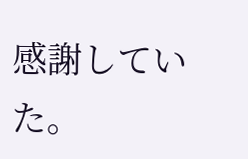感謝していた。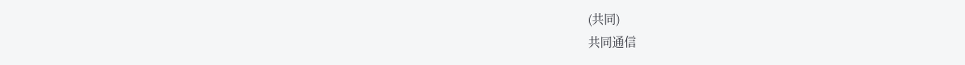(共同)
共同通信